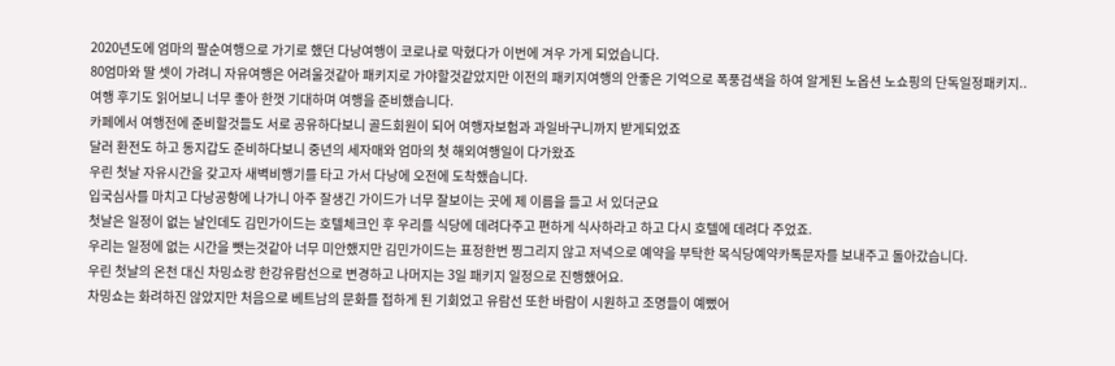2020년도에 엄마의 팔순여행으로 가기로 했던 다낭여행이 코로나로 막혔다가 이번에 겨우 가게 되었습니다.
80엄마와 딸 셋이 가려니 자유여행은 어려울것같아 패키지로 가야할것같았지만 이전의 패키지여행의 안좋은 기억으로 폭풍검색을 하여 알게된 노옵션 노쇼핑의 단독일정패키지..
여행 후기도 읽어보니 너무 좋아 한껏 기대하며 여행을 준비했습니다.
카페에서 여행전에 준비할것들도 서로 공유하다보니 골드회원이 되어 여행자보험과 과일바구니까지 받게되었죠
달러 환전도 하고 동지갑도 준비하다보니 중년의 세자매와 엄마의 첫 해외여행일이 다가왔죠
우린 첫날 자유시간을 갖고자 새벽비행기를 타고 가서 다낭에 오전에 도착했습니다.
입국심사를 마치고 다낭공항에 나가니 아주 잘생긴 가이드가 너무 잘보이는 곳에 제 이름을 들고 서 있더군요
첫날은 일정이 없는 날인데도 김민가이드는 호텔체크인 후 우리를 식당에 데려다주고 편하게 식사하라고 하고 다시 호텔에 데려다 주었죠.
우리는 일정에 없는 시간을 뺏는것같아 너무 미안했지만 김민가이드는 표정한번 찡그리지 않고 저녁으로 예약을 부탁한 목식당예약카톡문자를 보내주고 돌아갔습니다.
우린 첫날의 온천 대신 차밍쇼랑 한강유람선으로 변경하고 나머지는 3일 패키지 일정으로 진행했어요.
차밍쇼는 화려하진 않았지만 처음으로 베트남의 문화를 접하게 된 기회었고 유람선 또한 바람이 시원하고 조명들이 예뻤어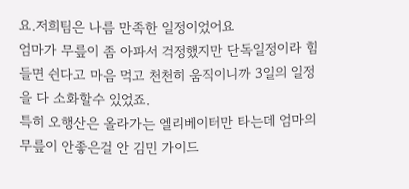요.저희팀은 나름 만족한 일정이었어요
엄마가 무릎이 좀 아파서 걱정했지만 단독일정이라 힘들면 쉰다고 마음 먹고 천천히 움직이니까 3일의 일정을 다 소화할수 있었죠.
특히 오행산은 올라가는 엘리베이터만 타는데 엄마의 무릎이 안좋은걸 안 김민 가이드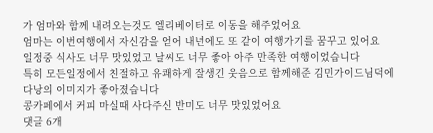가 엄마와 함께 내려오는것도 엘리베이터로 이동을 해주었어요
엄마는 이번여행에서 자신감을 얻어 내년에도 또 같이 여행가기를 꿈꾸고 있어요
일정중 식사도 너무 맛있었고 날씨도 너무 좋아 아주 만족한 여행이었습니다
특히 모든일정에서 친절하고 유쾌하게 잘생긴 웃음으로 함께해준 김민가이드님덕에 다낭의 이미지가 좋아졌습니다
콩카페에서 커피 마실때 사다주신 반미도 너무 맛있었어요
댓글 6개